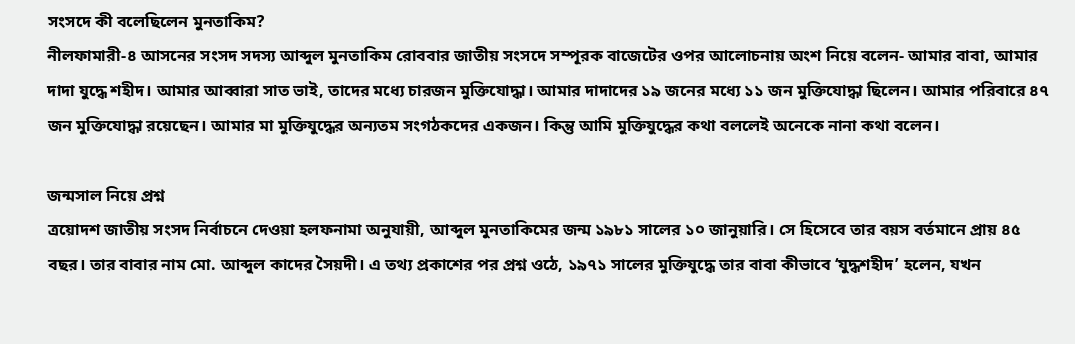সংসদে কী বলেছিলেন মুনতাকিম?
নীলফামারী-৪ আসনের সংসদ সদস্য আব্দুল মুনতাকিম রোববার জাতীয় সংসদে সম্পূরক বাজেটের ওপর আলোচনায় অংশ নিয়ে বলেন- আমার বাবা, আমার দাদা যুদ্ধে শহীদ। আমার আব্বারা সাত ভাই, তাদের মধ্যে চারজন মুক্তিযোদ্ধা। আমার দাদাদের ১৯ জনের মধ্যে ১১ জন মুক্তিযোদ্ধা ছিলেন। আমার পরিবারে ৪৭ জন মুক্তিযোদ্ধা রয়েছেন। আমার মা মুক্তিযুদ্ধের অন্যতম সংগঠকদের একজন। কিন্তু আমি মুক্তিযুদ্ধের কথা বললেই অনেকে নানা কথা বলেন।

জন্মসাল নিয়ে প্রশ্ন
ত্রয়োদশ জাতীয় সংসদ নির্বাচনে দেওয়া হলফনামা অনুযায়ী, আব্দুল মুনতাকিমের জন্ম ১৯৮১ সালের ১০ জানুয়ারি। সে হিসেবে তার বয়স বর্তমানে প্রায় ৪৫ বছর। তার বাবার নাম মো. আব্দুল কাদের সৈয়দী। এ তথ্য প্রকাশের পর প্রশ্ন ওঠে, ১৯৭১ সালের মুক্তিযুদ্ধে তার বাবা কীভাবে ‘যুদ্ধশহীদ’ হলেন, যখন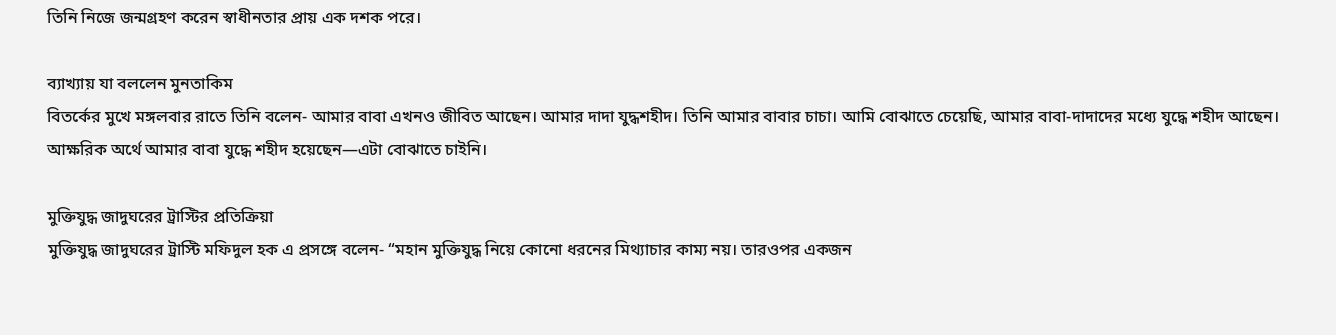তিনি নিজে জন্মগ্রহণ করেন স্বাধীনতার প্রায় এক দশক পরে।

ব্যাখ্যায় যা বললেন মুনতাকিম
বিতর্কের মুখে মঙ্গলবার রাতে তিনি বলেন- আমার বাবা এখনও জীবিত আছেন। আমার দাদা যুদ্ধশহীদ। তিনি আমার বাবার চাচা। আমি বোঝাতে চেয়েছি, আমার বাবা-দাদাদের মধ্যে যুদ্ধে শহীদ আছেন। আক্ষরিক অর্থে আমার বাবা যুদ্ধে শহীদ হয়েছেন—এটা বোঝাতে চাইনি।

মুক্তিযুদ্ধ জাদুঘরের ট্রাস্টির প্রতিক্রিয়া
মুক্তিযুদ্ধ জাদুঘরের ট্রাস্টি মফিদুল হক এ প্রসঙ্গে বলেন- “মহান মুক্তিযুদ্ধ নিয়ে কোনো ধরনের মিথ্যাচার কাম্য নয়। তারওপর একজন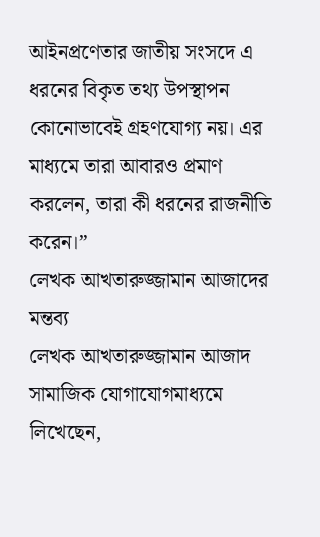আইনপ্রণেতার জাতীয় সংসদে এ ধরনের বিকৃত তথ্য উপস্থাপন কোনোভাবেই গ্রহণযোগ্য নয়। এর মাধ্যমে তারা আবারও প্রমাণ করলেন, তারা কী ধরনের রাজনীতি করেন।”
লেখক আখতারুজ্জামান আজাদের মন্তব্য
লেখক আখতারুজ্জামান আজাদ সামাজিক যোগাযোগমাধ্যমে লিখেছেন,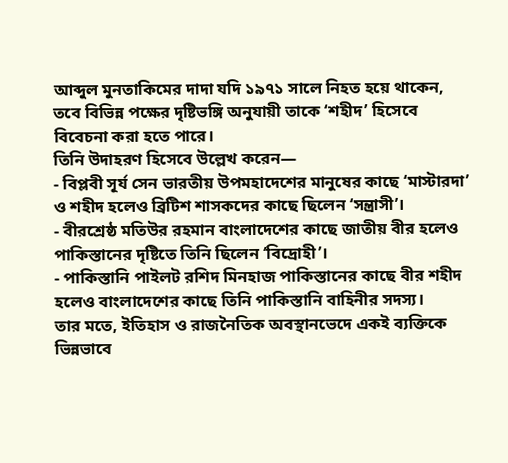আব্দুল মুনতাকিমের দাদা যদি ১৯৭১ সালে নিহত হয়ে থাকেন, তবে বিভিন্ন পক্ষের দৃষ্টিভঙ্গি অনুযায়ী তাকে ‘শহীদ’ হিসেবে বিবেচনা করা হতে পারে।
তিনি উদাহরণ হিসেবে উল্লেখ করেন—
- বিপ্লবী সূর্য সেন ভারতীয় উপমহাদেশের মানুষের কাছে ‘মাস্টারদা’ ও শহীদ হলেও ব্রিটিশ শাসকদের কাছে ছিলেন ‘সন্ত্রাসী’।
- বীরশ্রেষ্ঠ মতিউর রহমান বাংলাদেশের কাছে জাতীয় বীর হলেও পাকিস্তানের দৃষ্টিতে তিনি ছিলেন ‘বিদ্রোহী’।
- পাকিস্তানি পাইলট রশিদ মিনহাজ পাকিস্তানের কাছে বীর শহীদ হলেও বাংলাদেশের কাছে তিনি পাকিস্তানি বাহিনীর সদস্য।
তার মতে, ইতিহাস ও রাজনৈতিক অবস্থানভেদে একই ব্যক্তিকে ভিন্নভাবে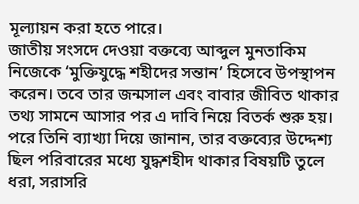মূল্যায়ন করা হতে পারে।
জাতীয় সংসদে দেওয়া বক্তব্যে আব্দুল মুনতাকিম নিজেকে ‘মুক্তিযুদ্ধে শহীদের সন্তান’ হিসেবে উপস্থাপন করেন। তবে তার জন্মসাল এবং বাবার জীবিত থাকার তথ্য সামনে আসার পর এ দাবি নিয়ে বিতর্ক শুরু হয়। পরে তিনি ব্যাখ্যা দিয়ে জানান, তার বক্তব্যের উদ্দেশ্য ছিল পরিবারের মধ্যে যুদ্ধশহীদ থাকার বিষয়টি তুলে ধরা, সরাসরি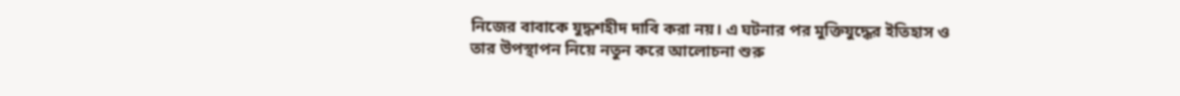নিজের বাবাকে যুদ্ধশহীদ দাবি করা নয়। এ ঘটনার পর মুক্তিযুদ্ধের ইতিহাস ও তার উপস্থাপন নিয়ে নতুন করে আলোচনা শুরু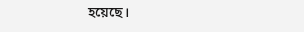হয়েছে।